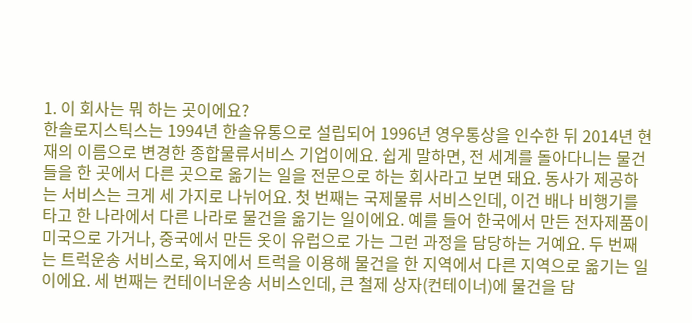1. 이 회사는 뭐 하는 곳이에요?
한솔로지스틱스는 1994년 한솔유통으로 설립되어 1996년 영우통상을 인수한 뒤 2014년 현재의 이름으로 변경한 종합물류서비스 기업이에요. 쉽게 말하면, 전 세계를 돌아다니는 물건들을 한 곳에서 다른 곳으로 옮기는 일을 전문으로 하는 회사라고 보면 돼요. 동사가 제공하는 서비스는 크게 세 가지로 나뉘어요. 첫 번째는 국제물류 서비스인데, 이건 배나 비행기를 타고 한 나라에서 다른 나라로 물건을 옮기는 일이에요. 예를 들어 한국에서 만든 전자제품이 미국으로 가거나, 중국에서 만든 옷이 유럽으로 가는 그런 과정을 담당하는 거예요. 두 번째는 트럭운송 서비스로, 육지에서 트럭을 이용해 물건을 한 지역에서 다른 지역으로 옮기는 일이에요. 세 번째는 컨테이너운송 서비스인데, 큰 철제 상자(컨테이너)에 물건을 담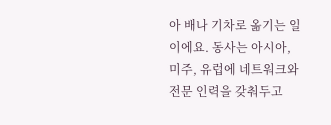아 배나 기차로 옮기는 일이에요. 동사는 아시아, 미주, 유럽에 네트워크와 전문 인력을 갖춰두고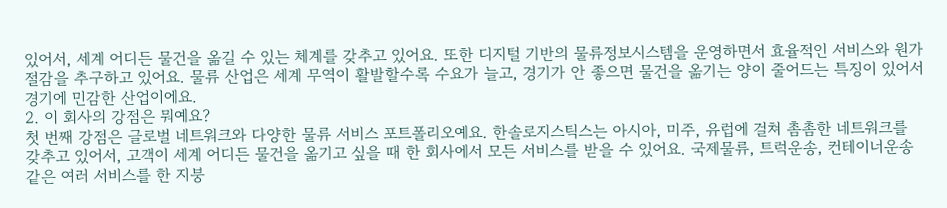있어서, 세계 어디든 물건을 옮길 수 있는 체계를 갖추고 있어요. 또한 디지털 기반의 물류정보시스템을 운영하면서 효율적인 서비스와 원가 절감을 추구하고 있어요. 물류 산업은 세계 무역이 활발할수록 수요가 늘고, 경기가 안 좋으면 물건을 옮기는 양이 줄어드는 특징이 있어서 경기에 민감한 산업이에요.
2. 이 회사의 강점은 뭐예요?
첫 번째 강점은 글로벌 네트워크와 다양한 물류 서비스 포트폴리오예요. 한솔로지스틱스는 아시아, 미주, 유럽에 걸쳐 촘촘한 네트워크를 갖추고 있어서, 고객이 세계 어디든 물건을 옮기고 싶을 때 한 회사에서 모든 서비스를 받을 수 있어요. 국제물류, 트럭운송, 컨테이너운송 같은 여러 서비스를 한 지붕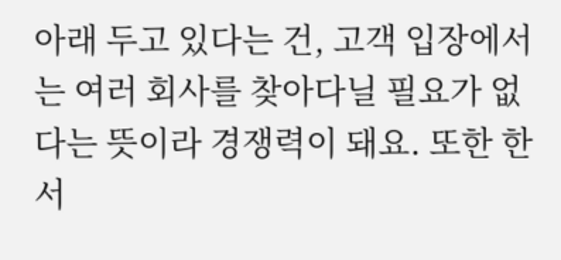아래 두고 있다는 건, 고객 입장에서는 여러 회사를 찾아다닐 필요가 없다는 뜻이라 경쟁력이 돼요. 또한 한 서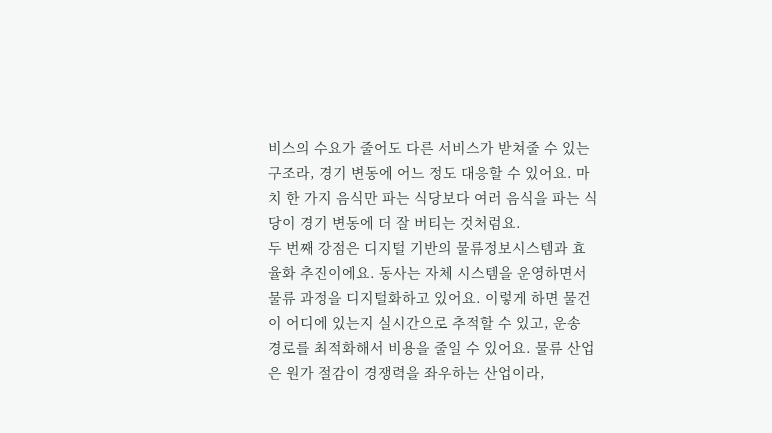비스의 수요가 줄어도 다른 서비스가 받쳐줄 수 있는 구조라, 경기 변동에 어느 정도 대응할 수 있어요. 마치 한 가지 음식만 파는 식당보다 여러 음식을 파는 식당이 경기 변동에 더 잘 버티는 것처럼요.
두 번째 강점은 디지털 기반의 물류정보시스템과 효율화 추진이에요. 동사는 자체 시스템을 운영하면서 물류 과정을 디지털화하고 있어요. 이렇게 하면 물건이 어디에 있는지 실시간으로 추적할 수 있고, 운송 경로를 최적화해서 비용을 줄일 수 있어요. 물류 산업은 원가 절감이 경쟁력을 좌우하는 산업이라,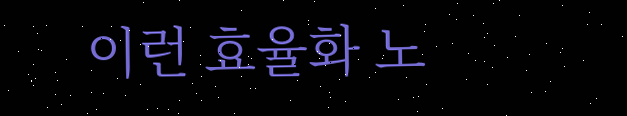이런 효율화 노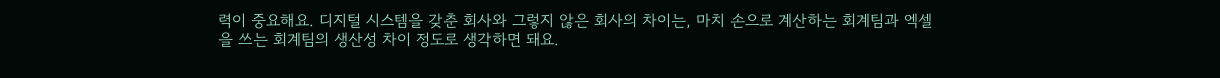력이 중요해요. 디지털 시스템을 갖춘 회사와 그렇지 않은 회사의 차이는, 마치 손으로 계산하는 회계팀과 엑셀을 쓰는 회계팀의 생산성 차이 정도로 생각하면 돼요.